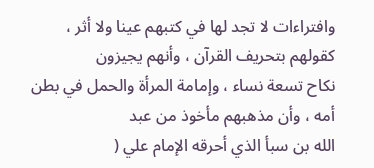وافتراءات لا تجد لها في كتبهم عينا ولا أثر ، كقولهم بتحريف القرآن ، وأنهم يجيزون
نكاح تسعة نساء ، وإمامة المرأة والحمل في بطن أمه ، وأن مذهبهم مأخوذ من عبد
الله بن سبأ الذي أحرقه الإمام علي (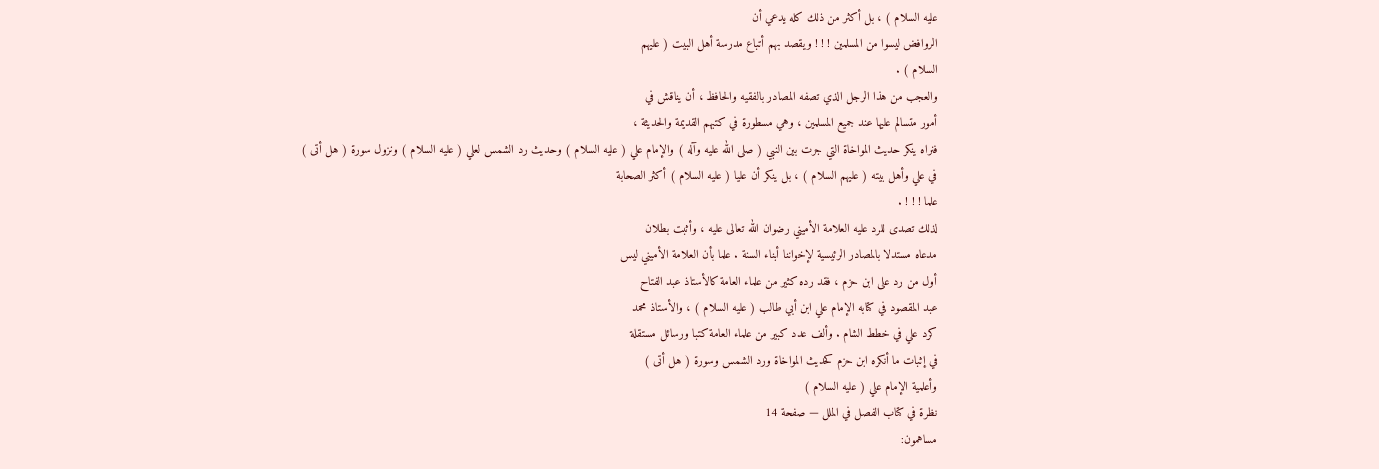عليه السلام ) ، بل أكثر من ذلك كله يدعي أن
الروافض ليسوا من المسلمين ! ! ! ويقصد بهم أتباع مدرسة أهل البيت ( عليهم
السلام ) .
والعجب من هذا الرجل الذي تصفه المصادر بالفقيه والحافظ ، أن يناقش في
أمور متسالم عليها عند جميع المسلمين ، وهي مسطورة في كتبهم القديمة والحديثة ،
فنراه ينكر حديث المواخاة التي جرت بين النبي ( صلى الله عليه وآله ) والإمام علي ( عليه السلام ) وحديث رد الشمس لعلي ( عليه السلام ) ونزول سورة ( هل أتى )
في علي وأهل بيته ( عليهم السلام ) ، بل ينكر أن عليا ( عليه السلام ) أكثر الصحابة
علما ! ! ! .
لذلك تصدى للرد عليه العلامة الأميني رضوان الله تعالى عليه ، وأثبت بطلان
مدعاه مستدلا بالمصادر الرئيسية لإخواننا أبناء السنة . علما بأن العلامة الأميني ليس
أول من رد على ابن حزم ، فقد رده كثير من علماء العامة كالأستاذ عبد الفتاح
عبد المقصود في كتابه الإمام علي ابن أبي طالب ( عليه السلام ) ، والأستاذ محمد
كرد علي في خطط الشام . وألف عدد كبير من علماء العامة كتبا ورسائل مستقلة
في إثبات ما أنكره ابن حزم كحديث المواخاة ورد الشمس وسورة ( هل أتى )
وأعلمية الإمام علي ( عليه السلام )
نظرة في كتاب الفصل في الملل — صفحة 14
مساهمون: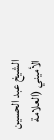الشيخ عبد الحسين الأميني (العلامة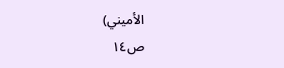الأميني)
ص١٤